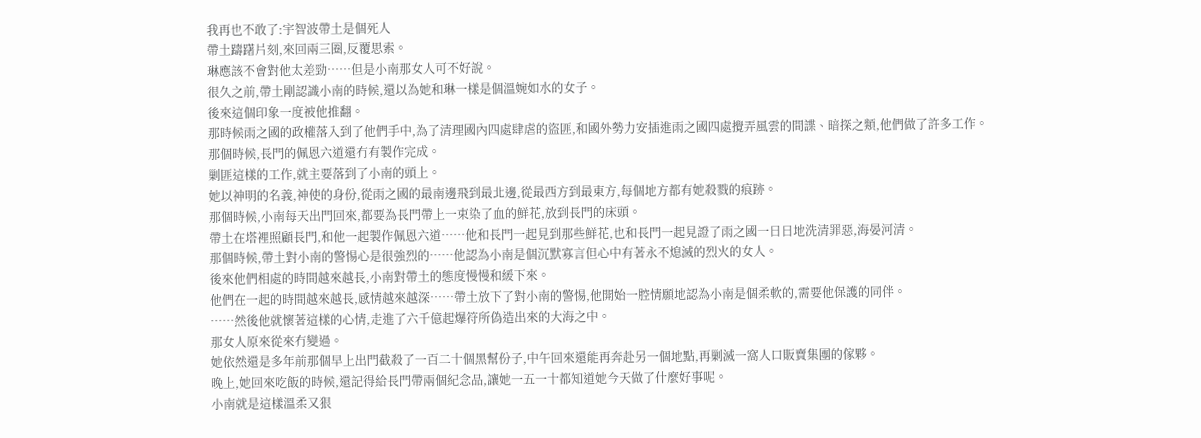我再也不敢了:宇智波帶土是個死人
帶土躊躇片刻,來回兩三圈,反覆思索。
琳應該不會對他太差勁……但是小南那女人可不好說。
很久之前,帶土剛認識小南的時候,還以為她和琳一樣是個溫婉如水的女子。
後來這個印象一度被他推翻。
那時候雨之國的政權落入到了他們手中,為了清理國內四處肆虐的盜匪,和國外勢力安插進雨之國四處攪弄風雲的間諜、暗探之類,他們做了許多工作。
那個時候,長門的佩恩六道還冇有製作完成。
剿匪這樣的工作,就主要落到了小南的頭上。
她以神明的名義,神使的身份,從雨之國的最南邊飛到最北邊,從最西方到最東方,每個地方都有她殺戮的痕跡。
那個時候,小南每天出門回來,都要為長門帶上一束染了血的鮮花,放到長門的床頭。
帶土在塔裡照顧長門,和他一起製作佩恩六道……他和長門一起見到那些鮮花,也和長門一起見證了雨之國一日日地洗清罪惡,海晏河清。
那個時候,帶土對小南的警惕心是很強烈的……他認為小南是個沉默寡言但心中有著永不熄滅的烈火的女人。
後來他們相處的時間越來越長,小南對帶土的態度慢慢和緩下來。
他們在一起的時間越來越長,感情越來越深……帶土放下了對小南的警惕,他開始一腔情願地認為小南是個柔軟的,需要他保護的同伴。
……然後他就懷著這樣的心情,走進了六千億起爆符所偽造出來的大海之中。
那女人原來從來冇變過。
她依然還是多年前那個早上出門截殺了一百二十個黑幫份子,中午回來還能再奔赴另一個地點,再剿滅一窩人口販賣集團的傢夥。
晚上,她回來吃飯的時候,還記得給長門帶兩個紀念品,讓她一五一十都知道她今天做了什麼好事呢。
小南就是這樣溫柔又狠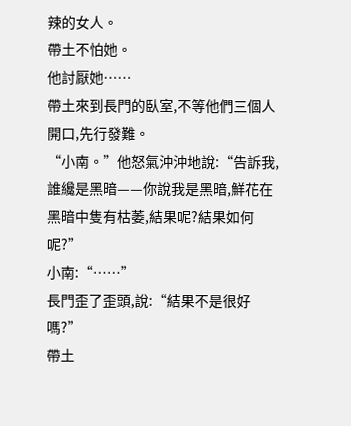辣的女人。
帶土不怕她。
他討厭她……
帶土來到長門的臥室,不等他們三個人開口,先行發難。
“小南。”他怒氣沖沖地說:“告訴我,誰纔是黑暗——你說我是黑暗,鮮花在黑暗中隻有枯萎,結果呢?結果如何呢?”
小南:“……”
長門歪了歪頭,說:“結果不是很好嗎?”
帶土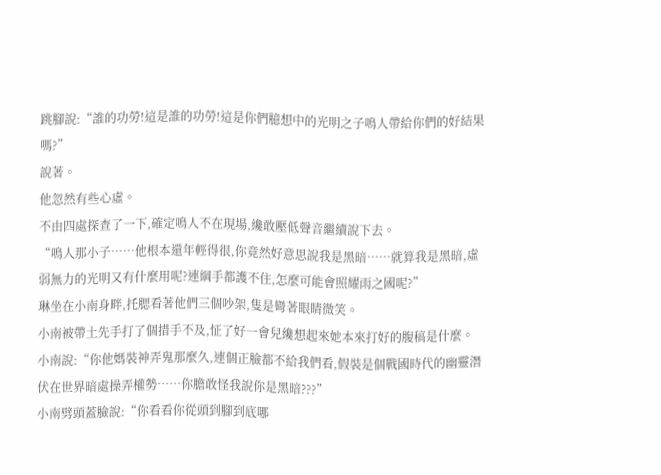跳腳說:“誰的功勞!這是誰的功勞!這是你們臆想中的光明之子鳴人帶給你們的好結果嗎?”
說著。
他忽然有些心虛。
不由四處探查了一下,確定鳴人不在現場,纔敢壓低聲音繼續說下去。
“鳴人那小子……他根本還年輕得很,你竟然好意思說我是黑暗……就算我是黑暗,虛弱無力的光明又有什麼用呢?連綱手都護不住,怎麼可能會照耀雨之國呢?”
琳坐在小南身畔,托腮看著他們三個吵架,隻是彎著眼睛微笑。
小南被帶土先手打了個措手不及,怔了好一會兒纔想起來她本來打好的腹稿是什麼。
小南說:“你他媽裝神弄鬼那麼久,連個正臉都不給我們看,假裝是個戰國時代的幽靈潛伏在世界暗處操弄權勢……你膽敢怪我說你是黑暗???”
小南劈頭蓋臉說:“你看看你從頭到腳到底哪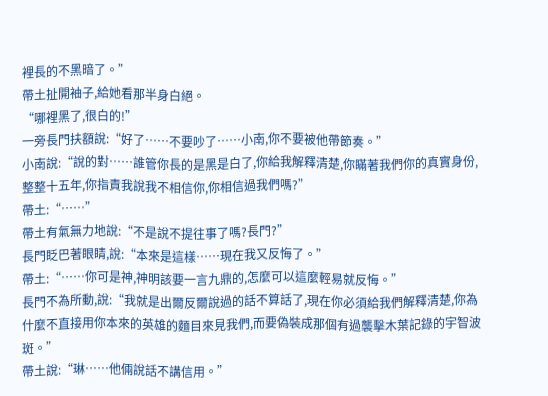裡長的不黑暗了。”
帶土扯開袖子,給她看那半身白絕。
“哪裡黑了,很白的!”
一旁長門扶額說:“好了……不要吵了……小南,你不要被他帶節奏。”
小南說:“說的對……誰管你長的是黑是白了,你給我解釋清楚,你瞞著我們你的真實身份,整整十五年,你指責我說我不相信你,你相信過我們嗎?”
帶土:“……”
帶土有氣無力地說:“不是說不提往事了嗎?長門?”
長門眨巴著眼睛,說:“本來是這樣……現在我又反悔了。”
帶土:“……你可是神,神明該要一言九鼎的,怎麼可以這麼輕易就反悔。”
長門不為所動,說:“我就是出爾反爾說過的話不算話了,現在你必須給我們解釋清楚,你為什麼不直接用你本來的英雄的麵目來見我們,而要偽裝成那個有過襲擊木葉記錄的宇智波斑。”
帶土說:“琳……他倆說話不講信用。”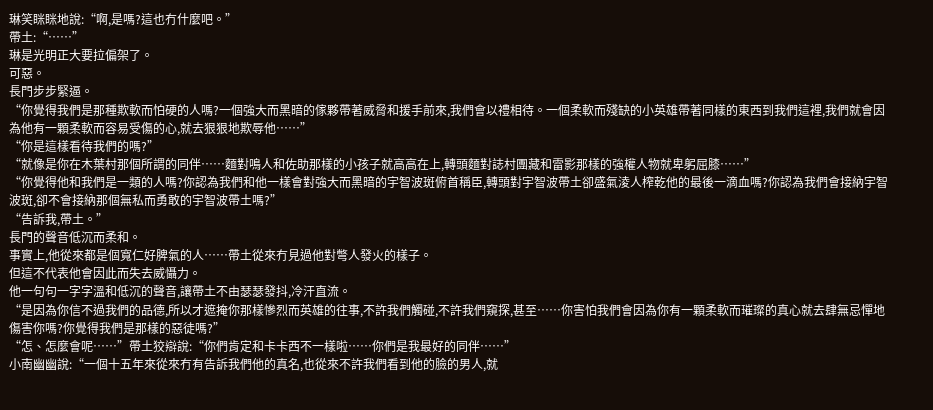琳笑眯眯地說:“啊,是嗎?這也冇什麼吧。”
帶土:“……”
琳是光明正大要拉偏架了。
可惡。
長門步步緊逼。
“你覺得我們是那種欺軟而怕硬的人嗎?一個強大而黑暗的傢夥帶著威脅和援手前來,我們會以禮相待。一個柔軟而殘缺的小英雄帶著同樣的東西到我們這裡,我們就會因為他有一顆柔軟而容易受傷的心,就去狠狠地欺辱他……”
“你是這樣看待我們的嗎?”
“就像是你在木葉村那個所謂的同伴……麵對鳴人和佐助那樣的小孩子就高高在上,轉頭麵對誌村團藏和雷影那樣的強權人物就卑躬屈膝……”
“你覺得他和我們是一類的人嗎?你認為我們和他一樣會對強大而黑暗的宇智波斑俯首稱臣,轉頭對宇智波帶土卻盛氣淩人榨乾他的最後一滴血嗎?你認為我們會接納宇智波斑,卻不會接納那個無私而勇敢的宇智波帶土嗎?”
“告訴我,帶土。”
長門的聲音低沉而柔和。
事實上,他從來都是個寬仁好脾氣的人……帶土從來冇見過他對彆人發火的樣子。
但這不代表他會因此而失去威懾力。
他一句句一字字溫和低沉的聲音,讓帶土不由瑟瑟發抖,冷汗直流。
“是因為你信不過我們的品德,所以才遮掩你那樣慘烈而英雄的往事,不許我們觸碰,不許我們窺探,甚至……你害怕我們會因為你有一顆柔軟而璀璨的真心就去肆無忌憚地傷害你嗎?你覺得我們是那樣的惡徒嗎?”
“怎、怎麼會呢……”帶土狡辯說:“你們肯定和卡卡西不一樣啦……你們是我最好的同伴……”
小南幽幽說:“一個十五年來從來冇有告訴我們他的真名,也從來不許我們看到他的臉的男人,就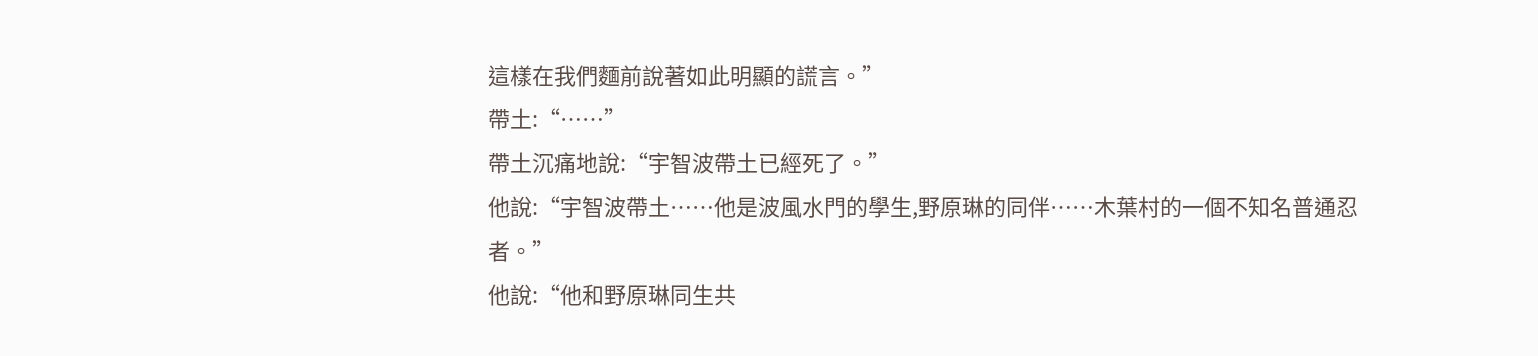這樣在我們麵前說著如此明顯的謊言。”
帶土:“……”
帶土沉痛地說:“宇智波帶土已經死了。”
他說:“宇智波帶土……他是波風水門的學生,野原琳的同伴……木葉村的一個不知名普通忍者。”
他說:“他和野原琳同生共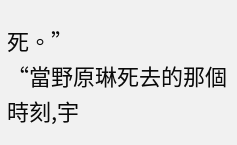死。”
“當野原琳死去的那個時刻,宇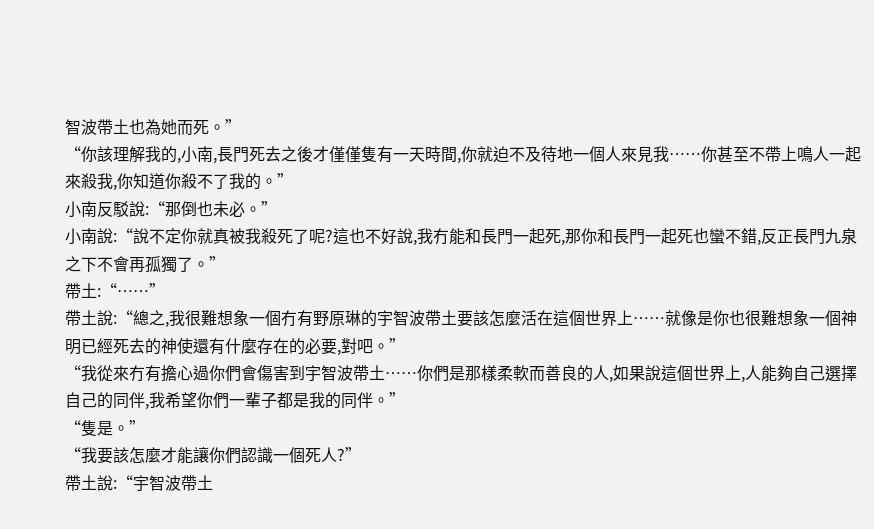智波帶土也為她而死。”
“你該理解我的,小南,長門死去之後才僅僅隻有一天時間,你就迫不及待地一個人來見我……你甚至不帶上鳴人一起來殺我,你知道你殺不了我的。”
小南反駁說:“那倒也未必。”
小南說:“說不定你就真被我殺死了呢?這也不好說,我冇能和長門一起死,那你和長門一起死也蠻不錯,反正長門九泉之下不會再孤獨了。”
帶土:“……”
帶土說:“總之,我很難想象一個冇有野原琳的宇智波帶土要該怎麼活在這個世界上……就像是你也很難想象一個神明已經死去的神使還有什麼存在的必要,對吧。”
“我從來冇有擔心過你們會傷害到宇智波帶土……你們是那樣柔軟而善良的人,如果說這個世界上,人能夠自己選擇自己的同伴,我希望你們一輩子都是我的同伴。”
“隻是。”
“我要該怎麼才能讓你們認識一個死人?”
帶土說:“宇智波帶土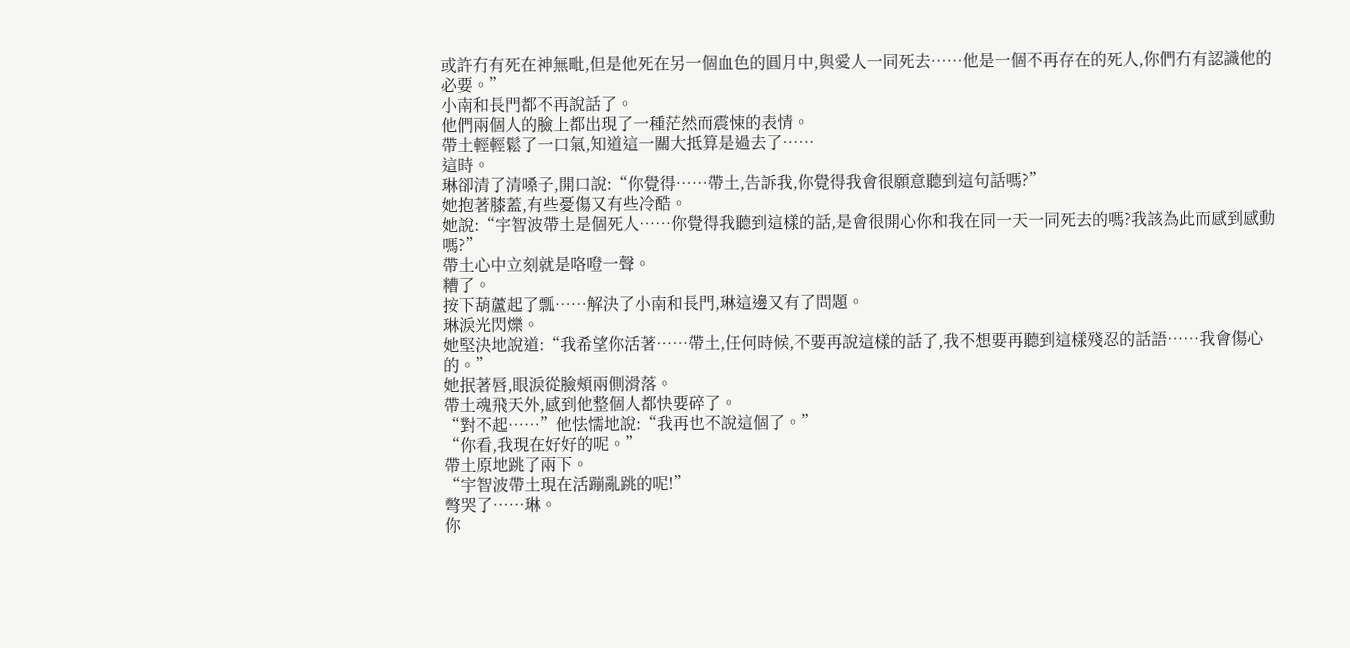或許冇有死在神無毗,但是他死在另一個血色的圓月中,與愛人一同死去……他是一個不再存在的死人,你們冇有認識他的必要。”
小南和長門都不再說話了。
他們兩個人的臉上都出現了一種茫然而震悚的表情。
帶土輕輕鬆了一口氣,知道這一關大抵算是過去了……
這時。
琳卻清了清嗓子,開口說:“你覺得……帶土,告訴我,你覺得我會很願意聽到這句話嗎?”
她抱著膝蓋,有些憂傷又有些冷酷。
她說:“宇智波帶土是個死人……你覺得我聽到這樣的話,是會很開心你和我在同一天一同死去的嗎?我該為此而感到感動嗎?”
帶土心中立刻就是咯噔一聲。
糟了。
按下葫蘆起了瓢……解決了小南和長門,琳這邊又有了問題。
琳淚光閃爍。
她堅決地說道:“我希望你活著……帶土,任何時候,不要再說這樣的話了,我不想要再聽到這樣殘忍的話語……我會傷心的。”
她抿著唇,眼淚從臉頰兩側滑落。
帶土魂飛天外,感到他整個人都快要碎了。
“對不起……”他怯懦地說:“我再也不說這個了。”
“你看,我現在好好的呢。”
帶土原地跳了兩下。
“宇智波帶土現在活蹦亂跳的呢!”
彆哭了……琳。
你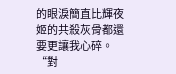的眼淚簡直比輝夜姬的共殺灰骨都還要更讓我心碎。
“對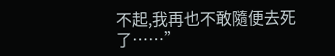不起,我再也不敢隨便去死了……”